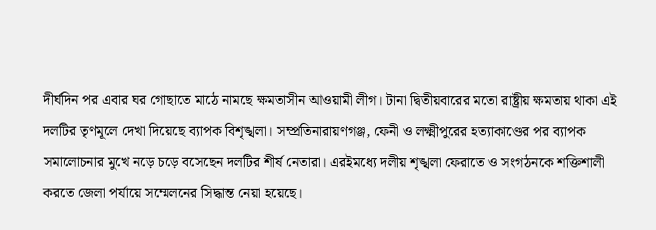দীর্ঘদিন পর এবার ঘর গোছাতে মাঠে নামছে ক্ষমতাসীন আওয়ামী লীগ। টানা দ্বিতীয়বারের মতো রাষ্ট্রীয় ক্ষমতায় থাকা এই দলটির তৃণমূলে দেখা দিয়েছে ব্যাপক বিশৃঙ্খলা। সম্প্রতিনারায়ণগঞ্জ, ফেনী ও লক্ষ্মীপুরের হত্যাকাণ্ডের পর ব্যাপক সমালোচনার মুখে নড়ে চড়ে বসেছেন দলটির শীর্ষ নেতারা। এরইমধ্যে দলীয় শৃঙ্খলা ফেরাতে ও সংগঠনকে শক্তিশালী করতে জেলা পর্যায়ে সম্মেলনের সিদ্ধান্ত নেয়া হয়েছে।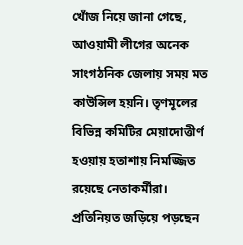খোঁজ নিয়ে জানা গেছে, আওয়ামী লীগের অনেক সাংগঠনিক জেলায় সময় মত কাউন্সিল হয়নি। তৃণমূলের বিভিন্ন কমিটির মেয়াদোত্তীর্ণ হওয়ায় হতাশায় নিমজ্জিত রয়েছে নেতাকর্মীরা। প্রতিনিয়ত জড়িয়ে পড়ছেন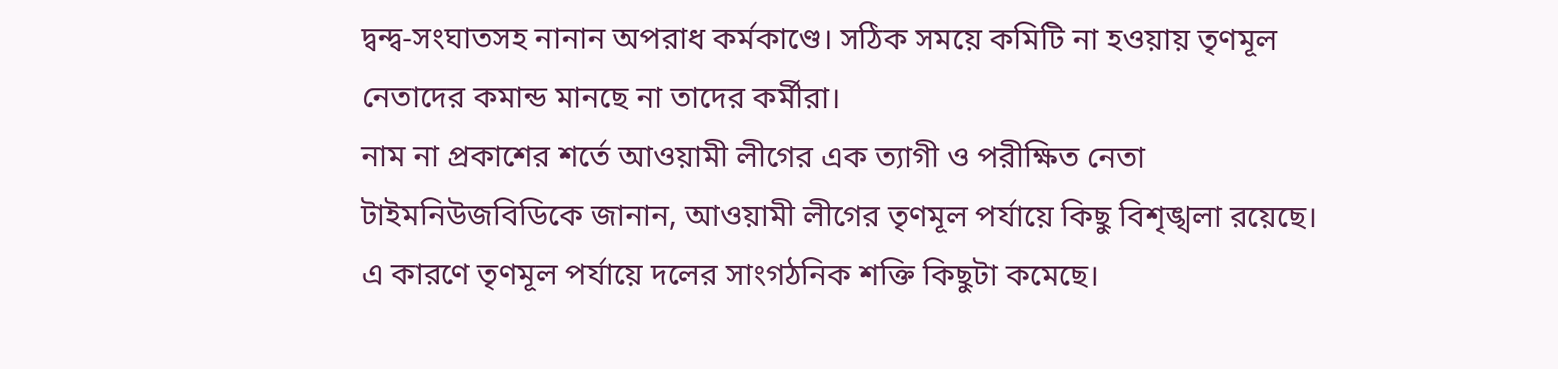দ্বন্দ্ব-সংঘাতসহ নানান অপরাধ কর্মকাণ্ডে। সঠিক সময়ে কমিটি না হওয়ায় তৃণমূল নেতাদের কমান্ড মানছে না তাদের কর্মীরা।
নাম না প্রকাশের শর্তে আওয়ামী লীগের এক ত্যাগী ও পরীক্ষিত নেতা টাইমনিউজবিডিকে জানান, আওয়ামী লীগের তৃণমূল পর্যায়ে কিছু বিশৃঙ্খলা রয়েছে। এ কারণে তৃণমূল পর্যায়ে দলের সাংগঠনিক শক্তি কিছুটা কমেছে।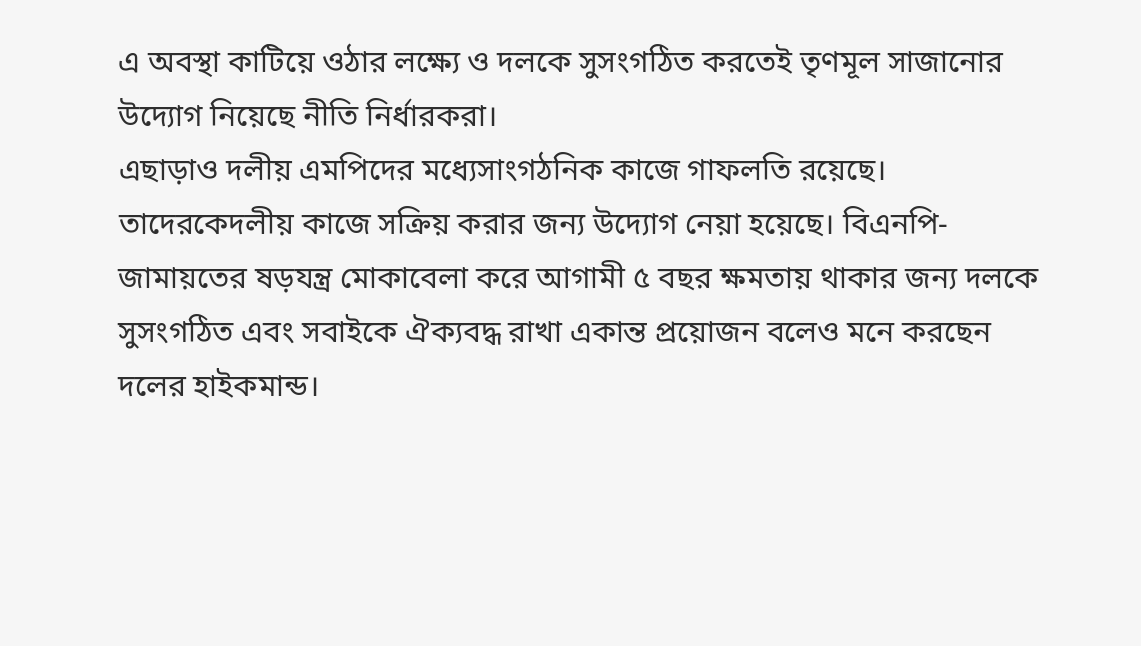এ অবস্থা কাটিয়ে ওঠার লক্ষ্যে ও দলকে সুসংগঠিত করতেই তৃণমূল সাজানোর উদ্যোগ নিয়েছে নীতি নির্ধারকরা।
এছাড়াও দলীয় এমপিদের মধ্যেসাংগঠনিক কাজে গাফলতি রয়েছে। তাদেরকেদলীয় কাজে সক্রিয় করার জন্য উদ্যোগ নেয়া হয়েছে। বিএনপি-জামায়তের ষড়যন্ত্র মোকাবেলা করে আগামী ৫ বছর ক্ষমতায় থাকার জন্য দলকে সুসংগঠিত এবং সবাইকে ঐক্যবদ্ধ রাখা একান্ত প্রয়োজন বলেও মনে করছেন দলের হাইকমান্ড।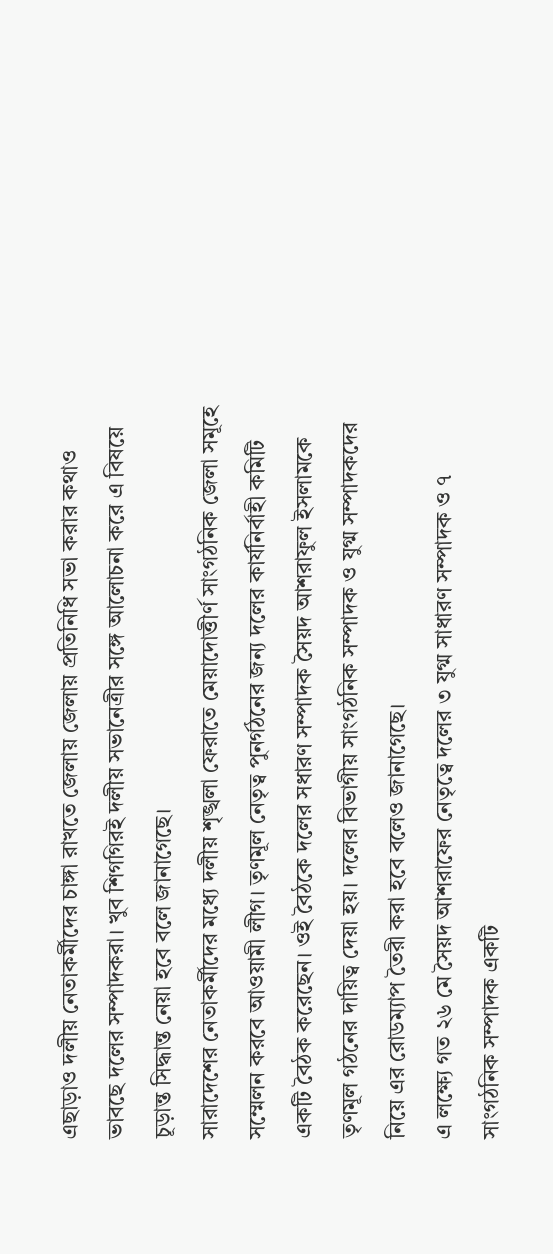এছাড়াও দলীয় নেতাকর্মীদের চাঙ্গা রাখতে জেলায় জেলায় প্রতিনিধি সভা করার কথাও ভাবছে দলের সম্পাদকরা। খুব শিগগিরই দলীয় সভানেত্রীর সঙ্গে আলোচনা করে এ বিষয়ে চূড়ান্ত সিদ্ধান্ত নেয়া হবে বলে জানাগেছে।
সারাদেশের নেতাকর্মীদের মধ্যে দলীয় শৃঙ্খলা ফেরাতে মেয়াদোত্তীর্ণ সাংগঠনিক জেলা সমূহে সম্মেলন করবে আওয়ামী লীগ। তৃণমূল নেতৃত্ব পুনর্গঠনের জন্য দলের কার্যনির্বাহী কমিটি একটি বৈঠক করেছেন। ওই বৈঠকে দলের সধারণ সম্পাদক সৈয়দ আশরাফুল ইসলামকে তৃণমূল গঠনের দায়িত্ব দেয়া হয়। দলের বিভাগীয় সাংগঠনিক সম্পাদক ও যুগ্ম সম্পাদকদের নিয়ে এর রোডম্যাপ তৈরী করা হবে বলেও জানাগেছে।
এ লক্ষ্যে গত ২৬ মে সৈয়দ আশরাফের নেতৃত্বে দলের ৩ যুগ্ম সাধারণ সম্পাদক ও ৭ সাংগঠনিক সম্পাদক একটি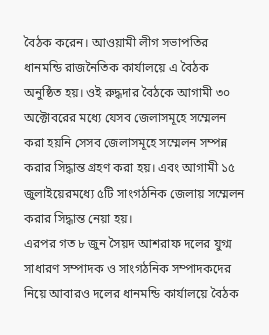বৈঠক করেন। আওয়ামী লীগ সভাপতির ধানমন্ডি রাজনৈতিক কার্যালয়ে এ বৈঠক অনুষ্ঠিত হয়। ওই রুদ্ধদার বৈঠকে আগামী ৩০ অক্টোবরের মধ্যে যেসব জেলাসমূহে সম্মেলন করা হয়নি সেসব জেলাসমূহে সম্মেলন সম্পন্ন করার সিদ্ধান্ত গ্রহণ করা হয়। এবং আগামী ১৫ জুলাইয়েরমধ্যে ৫টি সাংগঠনিক জেলায় সম্মেলন করার সিদ্ধান্ত নেয়া হয়।
এরপর গত ৮ জুন সৈয়দ আশরাফ দলের যুগ্ম সাধারণ সম্পাদক ও সাংগঠনিক সম্পাদকদের নিয়ে আবারও দলের ধানমন্ডি কার্যালয়ে বৈঠক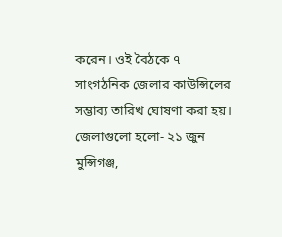করেন। ওই বৈঠকে ৭ সাংগঠনিক জেলার কাউন্সিলের সম্ভাব্য তারিখ ঘোষণা করা হয়।
জেলাগুলো হলো- ২১ জুন মুন্সিগঞ্জ,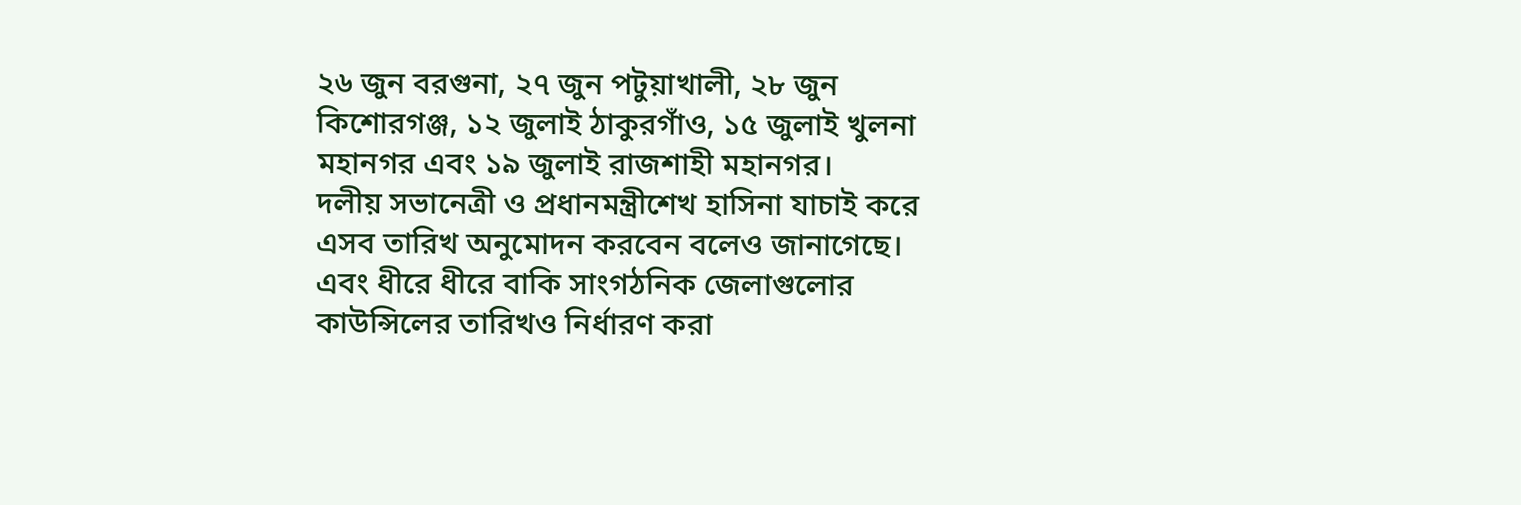২৬ জুন বরগুনা, ২৭ জুন পটুয়াখালী, ২৮ জুন কিশোরগঞ্জ, ১২ জুলাই ঠাকুরগাঁও, ১৫ জুলাই খুলনা মহানগর এবং ১৯ জুলাই রাজশাহী মহানগর।
দলীয় সভানেত্রী ও প্রধানমন্ত্রীশেখ হাসিনা যাচাই করে এসব তারিখ অনুমোদন করবেন বলেও জানাগেছে। এবং ধীরে ধীরে বাকি সাংগঠনিক জেলাগুলোর কাউন্সিলের তারিখও নির্ধারণ করা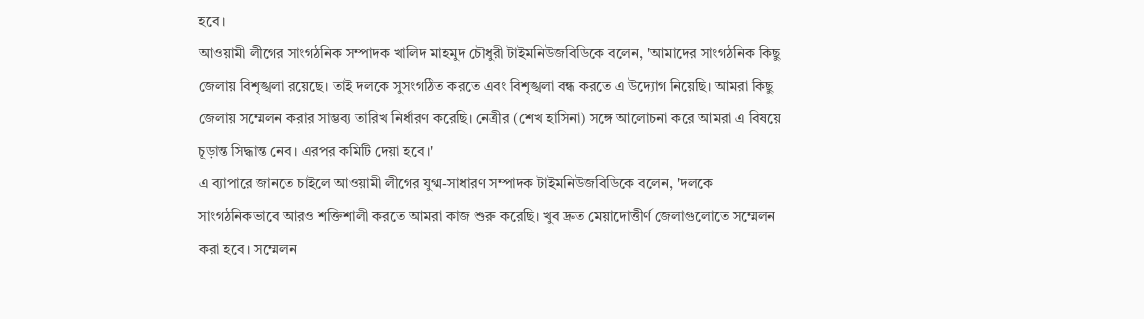হবে।
আওয়ামী লীগের সাংগঠনিক সম্পাদক খালিদ মাহমুদ চৌধুরী টাইমনিউজবিডিকে বলেন, 'আমাদের সাংগঠনিক কিছু জেলায় বিশৃঙ্খলা রয়েছে। তাই দলকে সুসংগঠিত করতে এবং বিশৃঙ্খলা বন্ধ করতে এ উদ্যোগ নিয়েছি। আমরা কিছু জেলায় সম্মেলন করার সাম্ভব্য তারিখ নির্ধারণ করেছি। নেত্রীর (শেখ হাসিনা) সঙ্গে আলোচনা করে আমরা এ বিষয়ে চূড়ান্ত সিদ্ধান্ত নেব। এরপর কমিটি দেয়া হবে।'
এ ব্যাপারে জানতে চাইলে আওয়ামী লীগের যুগ্ম-সাধারণ সম্পাদক টাইমনিউজবিডিকে বলেন, 'দলকে সাংগঠনিকভাবে আরও শক্তিশালী করতে আমরা কাজ শুরু করেছি। খুব দ্রুত মেয়াদোত্তীর্ণ জেলাগুলোতে সম্মেলন করা হবে। সম্মেলন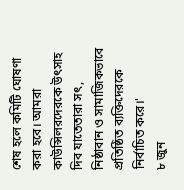শেষ হলে কমিটি ঘোষণা করা হবে। আমরা কাউন্সিলরদেরকে উৎসাহ দিব যাতেতারা সৎ, নিষ্ঠাবান ও সামাজিকভাবে প্রতিষ্ঠিত ব্যক্তিদেরকে নির্বাচিত করে।'
৮ জুন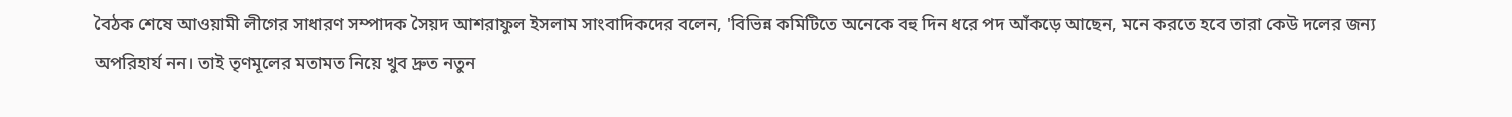বৈঠক শেষে আওয়ামী লীগের সাধারণ সম্পাদক সৈয়দ আশরাফুল ইসলাম সাংবাদিকদের বলেন, 'বিভিন্ন কমিটিতে অনেকে বহু দিন ধরে পদ আঁকড়ে আছেন, মনে করতে হবে তারা কেউ দলের জন্য অপরিহার্য নন। তাই তৃণমূলের মতামত নিয়ে খুব দ্রুত নতুন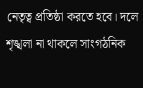নেতৃত্ব প্রতিষ্ঠা করতে হবে। দলে শৃঙ্খলা না থাকলে সাংগঠনিক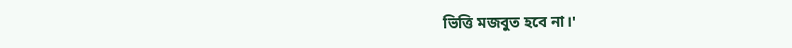ভিত্তি মজবুত হবে না।'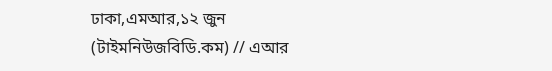ঢাকা,এমআর,১২ জুন (টাইমনিউজবিডি.কম) // এআর